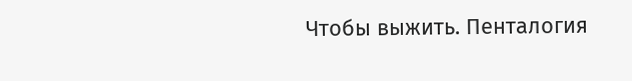Чтобы выжить. Пенталогия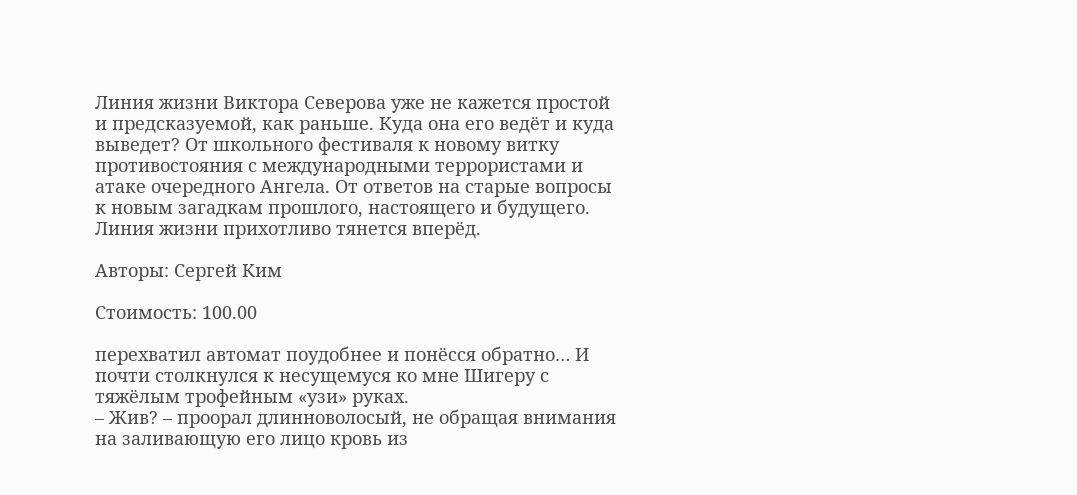Линия жизни Виктора Северова уже не кажется простой и предсказуемой, как раньше. Куда она его ведёт и куда выведет? От школьного фестиваля к новому витку противостояния с международными террористами и атаке очередного Ангела. От ответов на старые вопросы к новым загадкам прошлого, настоящего и будущего. Линия жизни прихотливо тянется вперёд.

Авторы: Сергей Ким

Стоимость: 100.00

перехватил автомат поудобнее и понёсся обратно… И почти столкнулся к несущемуся ко мне Шигеру с тяжёлым трофейным «узи» руках.
– Жив? – проорал длинноволосый, не обращая внимания на заливающую его лицо кровь из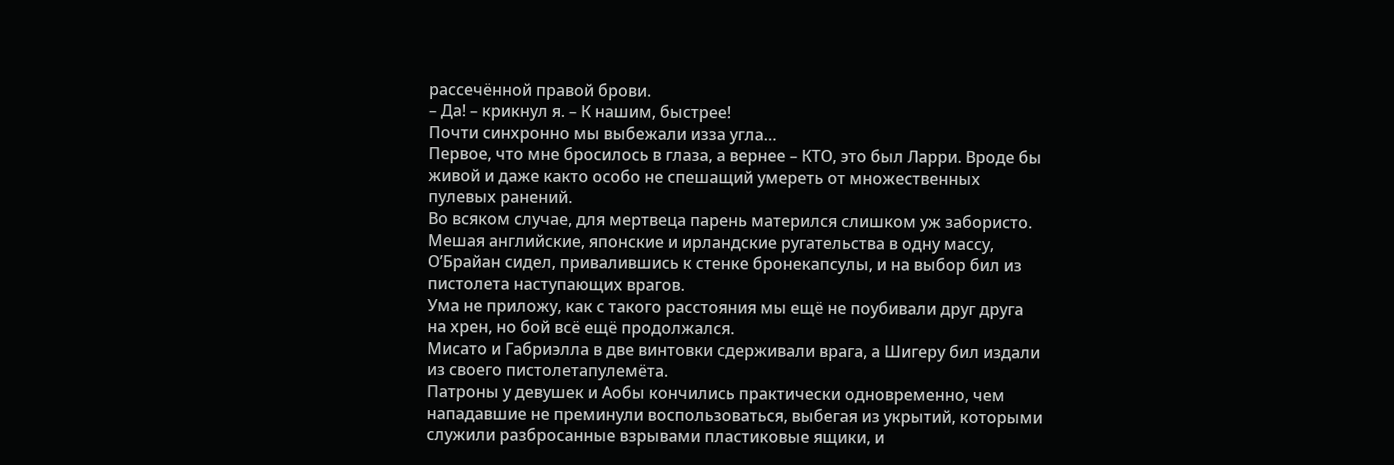рассечённой правой брови.
– Да! – крикнул я. – К нашим, быстрее!
Почти синхронно мы выбежали изза угла…
Первое, что мне бросилось в глаза, а вернее – КТО, это был Ларри. Вроде бы живой и даже както особо не спешащий умереть от множественных пулевых ранений.
Во всяком случае, для мертвеца парень матерился слишком уж забористо. Мешая английские, японские и ирландские ругательства в одну массу, О’Брайан сидел, привалившись к стенке бронекапсулы, и на выбор бил из пистолета наступающих врагов.
Ума не приложу, как с такого расстояния мы ещё не поубивали друг друга на хрен, но бой всё ещё продолжался.
Мисато и Габриэлла в две винтовки сдерживали врага, а Шигеру бил издали из своего пистолетапулемёта.
Патроны у девушек и Аобы кончились практически одновременно, чем нападавшие не преминули воспользоваться, выбегая из укрытий, которыми служили разбросанные взрывами пластиковые ящики, и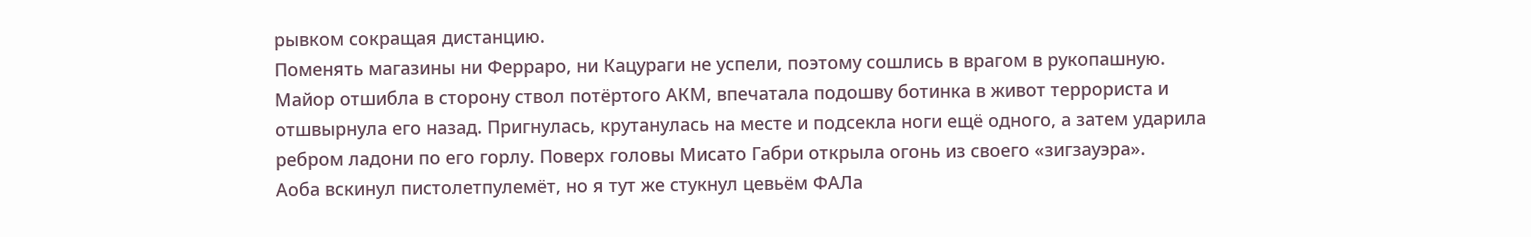рывком сокращая дистанцию.
Поменять магазины ни Ферраро, ни Кацураги не успели, поэтому сошлись в врагом в рукопашную.
Майор отшибла в сторону ствол потёртого АКМ, впечатала подошву ботинка в живот террориста и отшвырнула его назад. Пригнулась, крутанулась на месте и подсекла ноги ещё одного, а затем ударила ребром ладони по его горлу. Поверх головы Мисато Габри открыла огонь из своего «зигзауэра».
Аоба вскинул пистолетпулемёт, но я тут же стукнул цевьём ФАЛа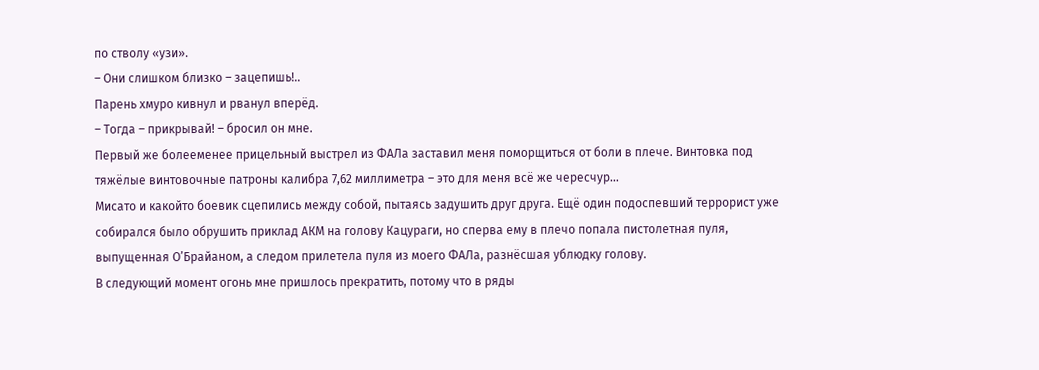по стволу «узи».
– Они слишком близко – зацепишь!..
Парень хмуро кивнул и рванул вперёд.
– Тогда – прикрывай! – бросил он мне.
Первый же болееменее прицельный выстрел из ФАЛа заставил меня поморщиться от боли в плече. Винтовка под тяжёлые винтовочные патроны калибра 7,62 миллиметра – это для меня всё же чересчур…
Мисато и какойто боевик сцепились между собой, пытаясь задушить друг друга. Ещё один подоспевший террорист уже собирался было обрушить приклад АКМ на голову Кацураги, но сперва ему в плечо попала пистолетная пуля, выпущенная О’Брайаном, а следом прилетела пуля из моего ФАЛа, разнёсшая ублюдку голову.
В следующий момент огонь мне пришлось прекратить, потому что в ряды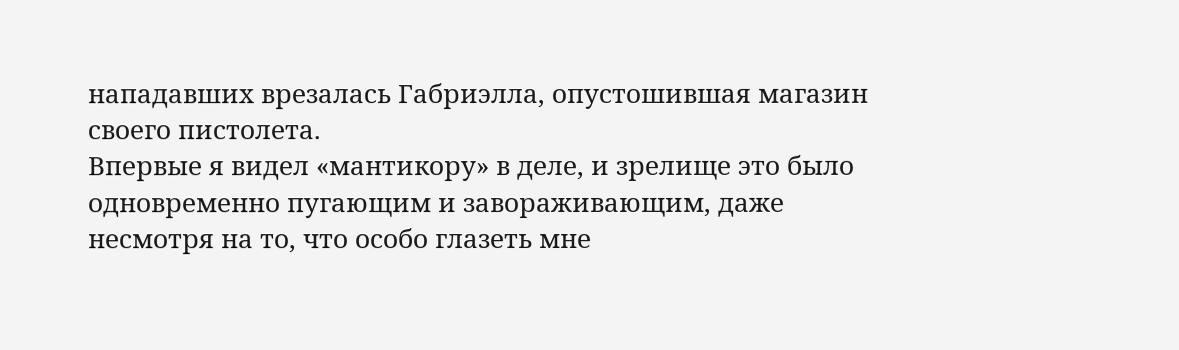нападавших врезалась Габриэлла, опустошившая магазин своего пистолета.
Впервые я видел «мантикору» в деле, и зрелище это было одновременно пугающим и завораживающим, даже несмотря на то, что особо глазеть мне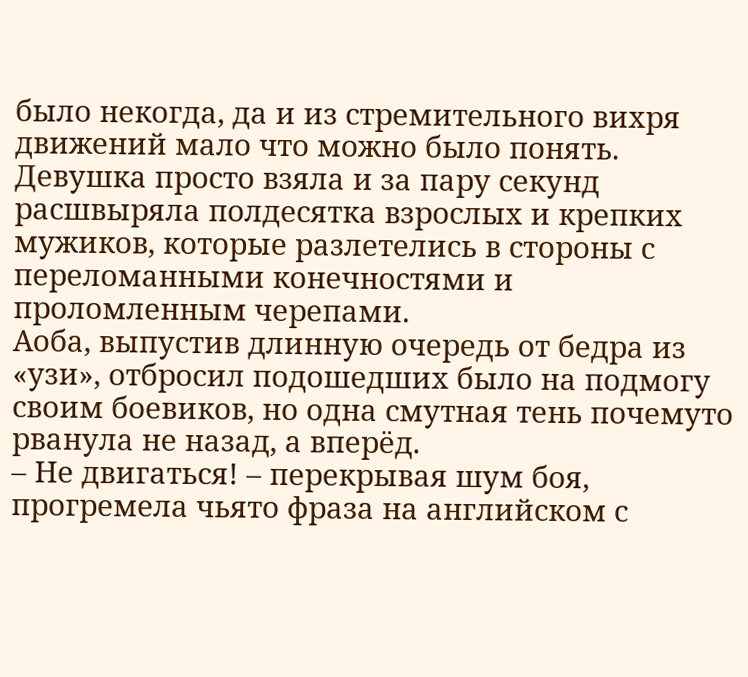было некогда, да и из стремительного вихря движений мало что можно было понять. Девушка просто взяла и за пару секунд расшвыряла полдесятка взрослых и крепких мужиков, которые разлетелись в стороны с переломанными конечностями и проломленным черепами.
Аоба, выпустив длинную очередь от бедра из «узи», отбросил подошедших было на подмогу своим боевиков, но одна смутная тень почемуто рванула не назад, а вперёд.
– Не двигаться! – перекрывая шум боя, прогремела чьято фраза на английском с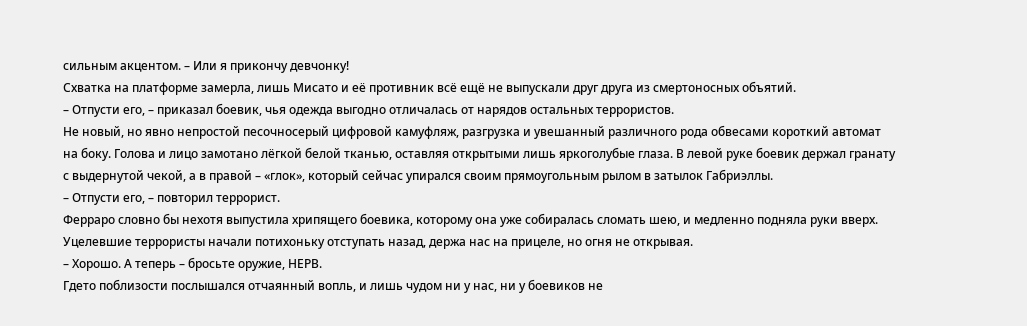сильным акцентом. – Или я прикончу девчонку!
Схватка на платформе замерла, лишь Мисато и её противник всё ещё не выпускали друг друга из смертоносных объятий.
– Отпусти его, – приказал боевик, чья одежда выгодно отличалась от нарядов остальных террористов.
Не новый, но явно непростой песочносерый цифровой камуфляж, разгрузка и увешанный различного рода обвесами короткий автомат на боку. Голова и лицо замотано лёгкой белой тканью, оставляя открытыми лишь яркоголубые глаза. В левой руке боевик держал гранату с выдернутой чекой, а в правой – «глок», который сейчас упирался своим прямоугольным рылом в затылок Габриэллы.
– Отпусти его, – повторил террорист.
Ферраро словно бы нехотя выпустила хрипящего боевика, которому она уже собиралась сломать шею, и медленно подняла руки вверх.
Уцелевшие террористы начали потихоньку отступать назад, держа нас на прицеле, но огня не открывая.
– Хорошо. А теперь – бросьте оружие, НЕРВ.
Гдето поблизости послышался отчаянный вопль, и лишь чудом ни у нас, ни у боевиков не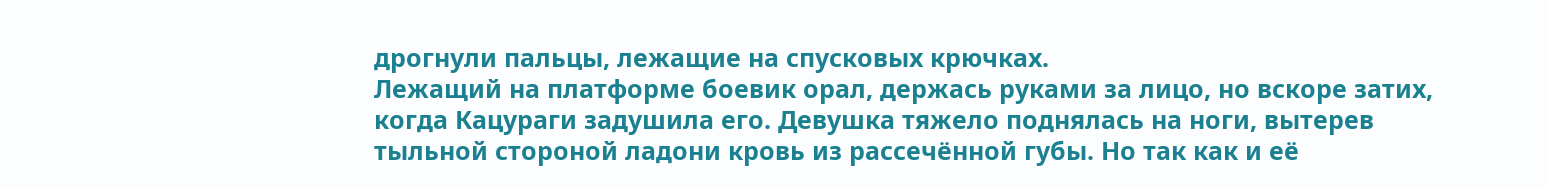дрогнули пальцы, лежащие на спусковых крючках.
Лежащий на платформе боевик орал, держась руками за лицо, но вскоре затих, когда Кацураги задушила его. Девушка тяжело поднялась на ноги, вытерев тыльной стороной ладони кровь из рассечённой губы. Но так как и её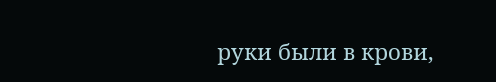руки были в крови,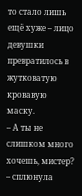то стало лишь ещё хуже – лицо девушки превратилось в жутковатую кровавую маску.
– А ты не слишком много хочешь, мистер? – сплюнула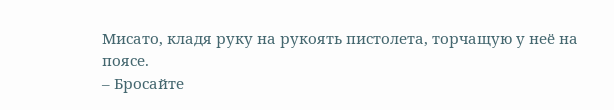Мисато, кладя руку на рукоять пистолета, торчащую у неё на поясе.
– Бросайте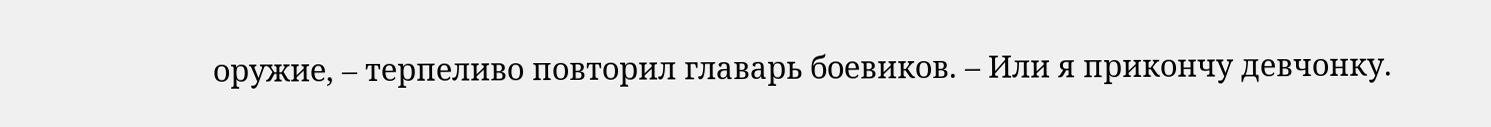оружие, – терпеливо повторил главарь боевиков. – Или я прикончу девчонку.